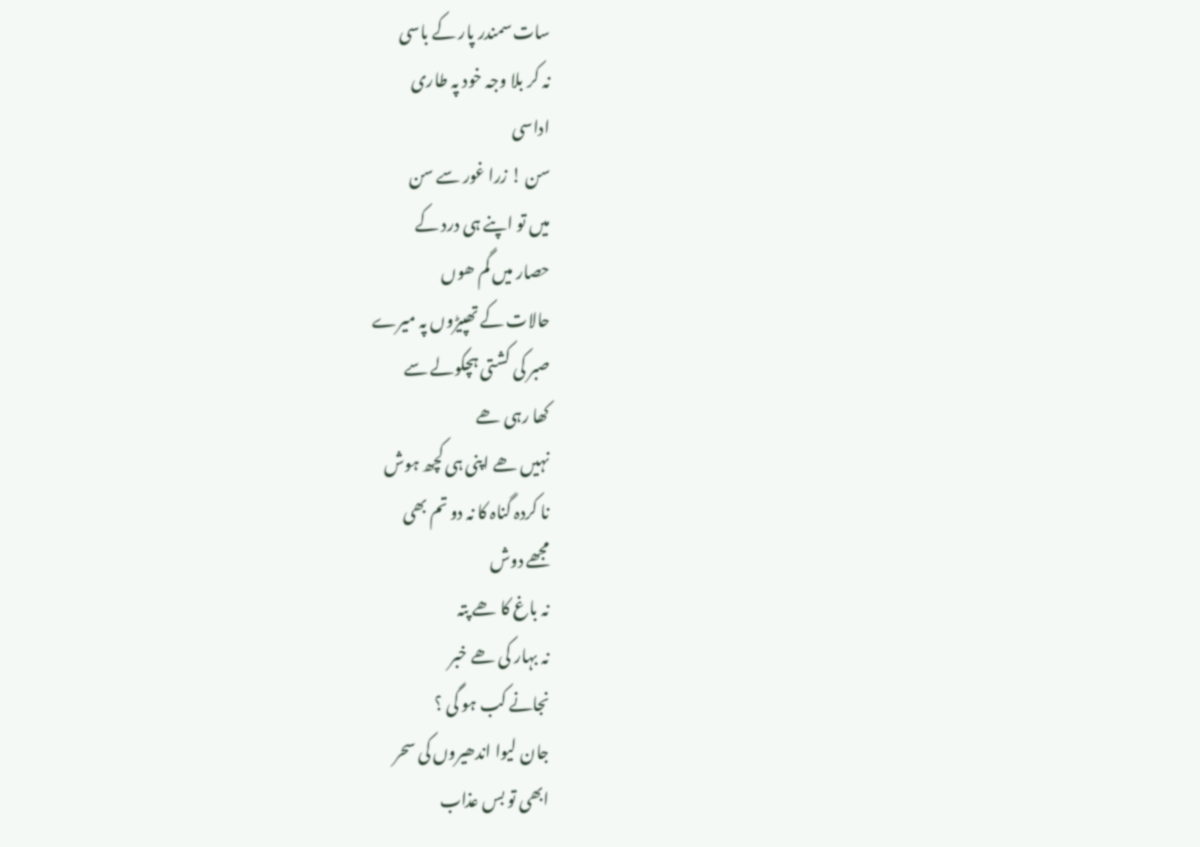سات سمندر پار کے باسی
نہ کر بلا وجہ خود پہ طاری
اداسی
سن ! زرا غور سے سن
میں تو اپنے ہی درد کے
حصار میں گم ھوں
حالات کے تھپیڑوں پہ میرے
صبر کی کشتی ہچکولے سے
کھا رہی ھے
نہیں ھے اپنی ہی کچھ ہوش
نا کردہ گناہ کا نہ دو تم بھی
مجھے دوش
نہ باغ کا ھے پتہ
نہ بہار کی ھے خبر
نجانے کب ہو گی ؟
جان لیوا اندھیروں کی سحر
ابھی تو بس عذاب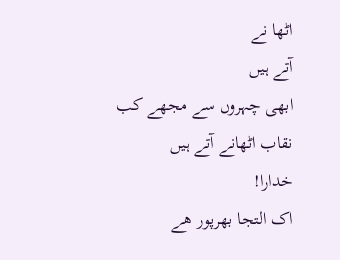اٹھا نے
آتے ہیں
ابھی چہروں سے مجھے کب
نقاب اٹھانے آتے ہیں
خدارا!
اک التجا بھرپور ھے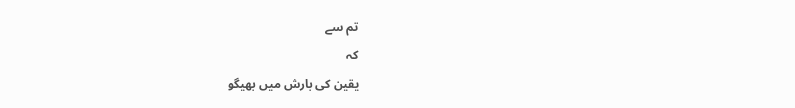تم سے
کہ
یقین کی بارش میں بھیگو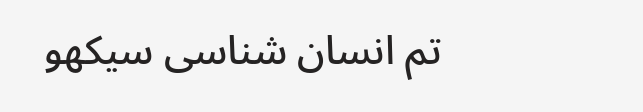تم انسان شناسی سیکھو